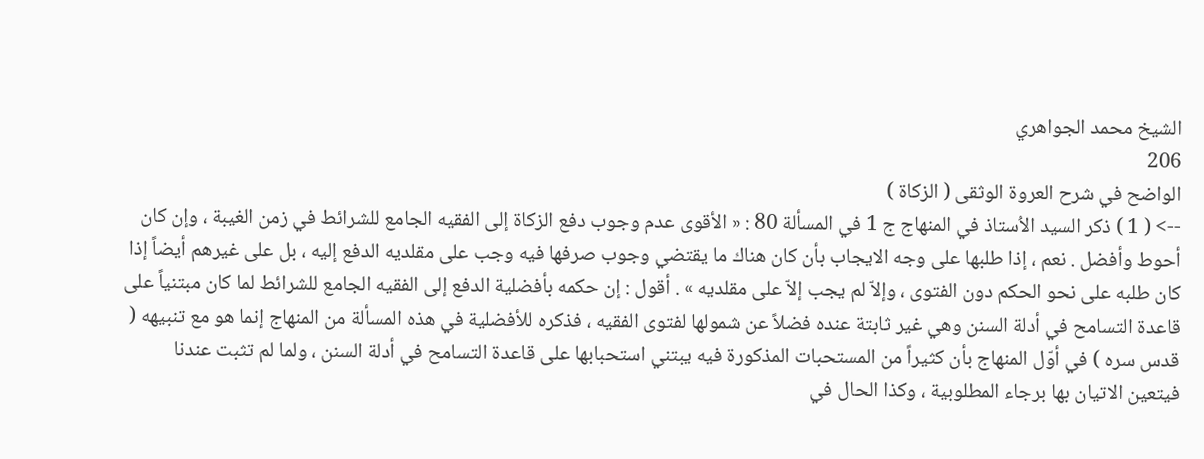الشيخ محمد الجواهري
206
الواضح في شرح العروة الوثقى ( الزكاة )
--> ( 1 ) ذكر السيد الاُستاذ في المنهاج ج 1 في المسألة 80 : « الأقوى عدم وجوب دفع الزكاة إلى الفقيه الجامع للشرائط في زمن الغيبة ، وإن كان أحوط وأفضل . نعم ، إذا طلبها على وجه الايجاب بأن كان هناك ما يقتضي وجوب صرفها فيه وجب على مقلديه الدفع إليه ، بل على غيرهم أيضاً إذا كان طلبه على نحو الحكم دون الفتوى ، وإلاّ لم يجب إلاّ على مقلديه » . أقول : إن حكمه بأفضلية الدفع إلى الفقيه الجامع للشرائط لما كان مبتنياً على قاعدة التسامح في أدلة السنن وهي غير ثابتة عنده فضلاً عن شمولها لفتوى الفقيه ، فذكره للأفضلية في هذه المسألة من المنهاج إنما هو مع تنبيهه ( قدس سره ) في أوّل المنهاج بأن كثيراً من المستحبات المذكورة فيه يبتني استحبابها على قاعدة التسامح في أدلة السنن ، ولما لم تثبت عندنا فيتعين الاتيان بها برجاء المطلوبية ، وكذا الحال في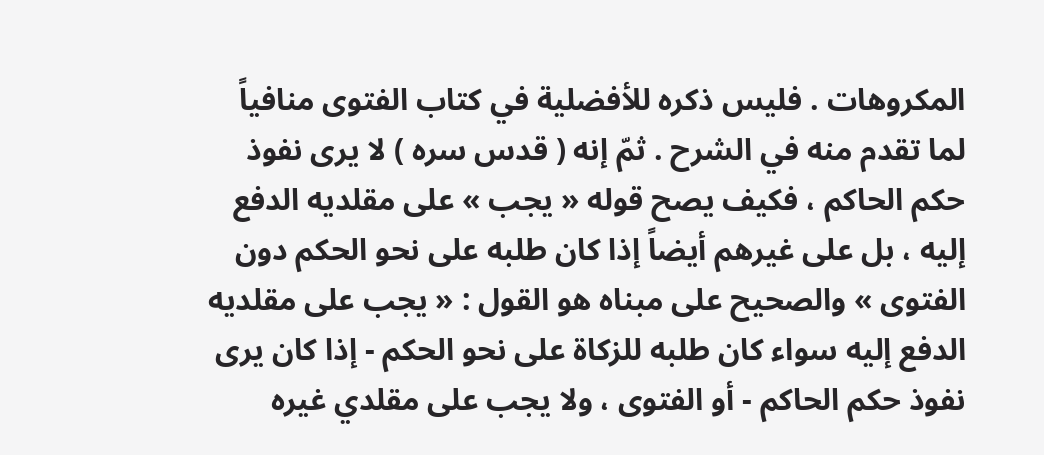المكروهات . فليس ذكره للأفضلية في كتاب الفتوى منافياً لما تقدم منه في الشرح . ثمّ إنه ( قدس سره ) لا يرى نفوذ حكم الحاكم ، فكيف يصح قوله « يجب » على مقلديه الدفع إليه ، بل على غيرهم أيضاً إذا كان طلبه على نحو الحكم دون الفتوى » والصحيح على مبناه هو القول : « يجب على مقلديه الدفع إليه سواء كان طلبه للزكاة على نحو الحكم - إذا كان يرى نفوذ حكم الحاكم - أو الفتوى ، ولا يجب على مقلدي غيره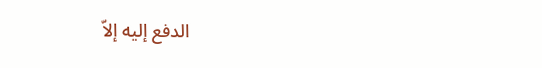الدفع إليه إلاّ